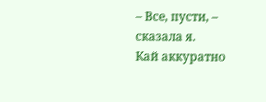– Все, пусти, – сказала я.
Кай аккуратно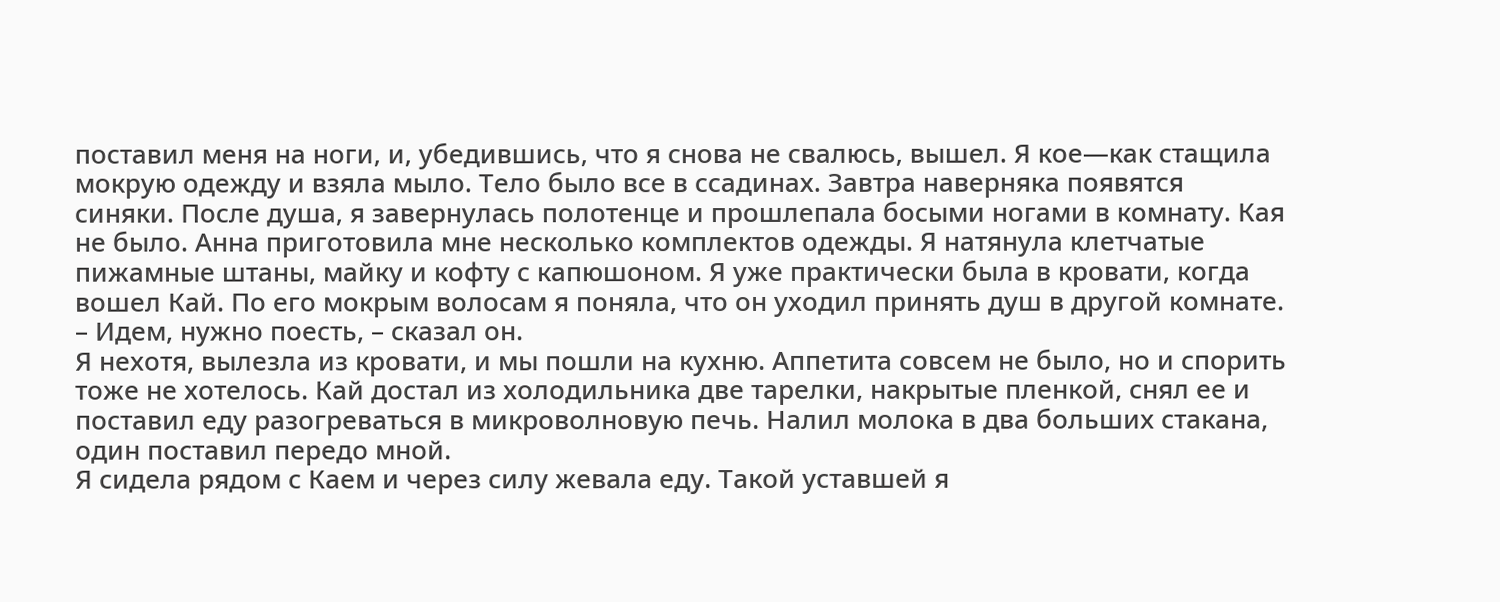поставил меня на ноги, и, убедившись, что я снова не свалюсь, вышел. Я кое—как стащила мокрую одежду и взяла мыло. Тело было все в ссадинах. Завтра наверняка появятся синяки. После душа, я завернулась полотенце и прошлепала босыми ногами в комнату. Кая не было. Анна приготовила мне несколько комплектов одежды. Я натянула клетчатые пижамные штаны, майку и кофту с капюшоном. Я уже практически была в кровати, когда вошел Кай. По его мокрым волосам я поняла, что он уходил принять душ в другой комнате.
– Идем, нужно поесть, – сказал он.
Я нехотя, вылезла из кровати, и мы пошли на кухню. Аппетита совсем не было, но и спорить тоже не хотелось. Кай достал из холодильника две тарелки, накрытые пленкой, снял ее и поставил еду разогреваться в микроволновую печь. Налил молока в два больших стакана, один поставил передо мной.
Я сидела рядом с Каем и через силу жевала еду. Такой уставшей я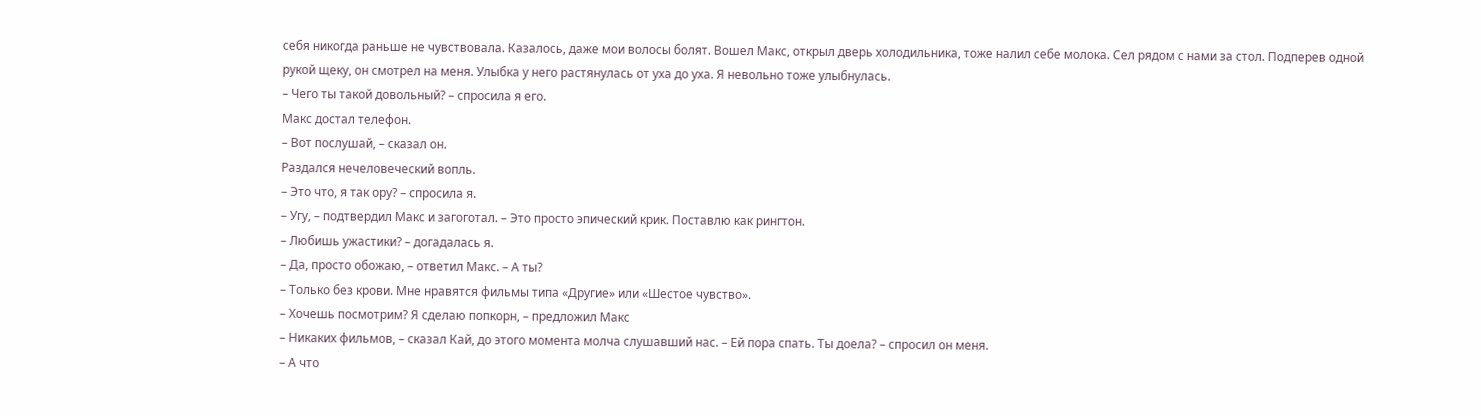себя никогда раньше не чувствовала. Казалось, даже мои волосы болят. Вошел Макс, открыл дверь холодильника, тоже налил себе молока. Сел рядом с нами за стол. Подперев одной рукой щеку, он смотрел на меня. Улыбка у него растянулась от уха до уха. Я невольно тоже улыбнулась.
– Чего ты такой довольный? – спросила я его.
Макс достал телефон.
– Вот послушай, – сказал он.
Раздался нечеловеческий вопль.
– Это что, я так ору? – спросила я.
– Угу, – подтвердил Макс и загоготал. – Это просто эпический крик. Поставлю как рингтон.
– Любишь ужастики? – догадалась я.
– Да, просто обожаю, – ответил Макс. – А ты?
– Только без крови. Мне нравятся фильмы типа «Другие» или «Шестое чувство».
– Хочешь посмотрим? Я сделаю попкорн, – предложил Макс
– Никаких фильмов, – сказал Кай, до этого момента молча слушавший нас. – Ей пора спать. Ты доела? – спросил он меня.
– А что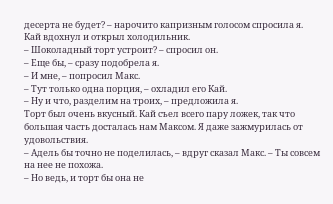десерта не будет? – нарочито капризным голосом спросила я.
Кай вдохнул и открыл холодильник.
– Шоколадный торт устроит? – спросил он.
– Еще бы, – сразу подобрела я.
– И мне, – попросил Макс.
– Тут только одна порция, – охладил его Кай.
– Ну и что, разделим на троих, – предложила я.
Торт был очень вкусный. Кай съел всего пару ложек, так что большая часть досталась нам Максом. Я даже зажмурилась от удовольствия.
– Адель бы точно не поделилась, – вдруг сказал Макс. – Ты совсем на нее не похожа.
– Но ведь, и торт бы она не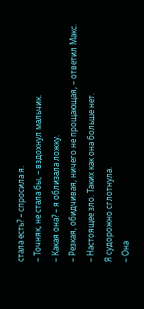стала есть? – спросила я.
– Точняк, не стала бы, – вздохнул мальчик.
– Какая она? – я облизала ложку.
– Резкая, обидчивая, ничего не прощающая, – ответил Макс. – Настоящее зло. Таких как она больше нет.
Я судорожно сглотнула.
– Она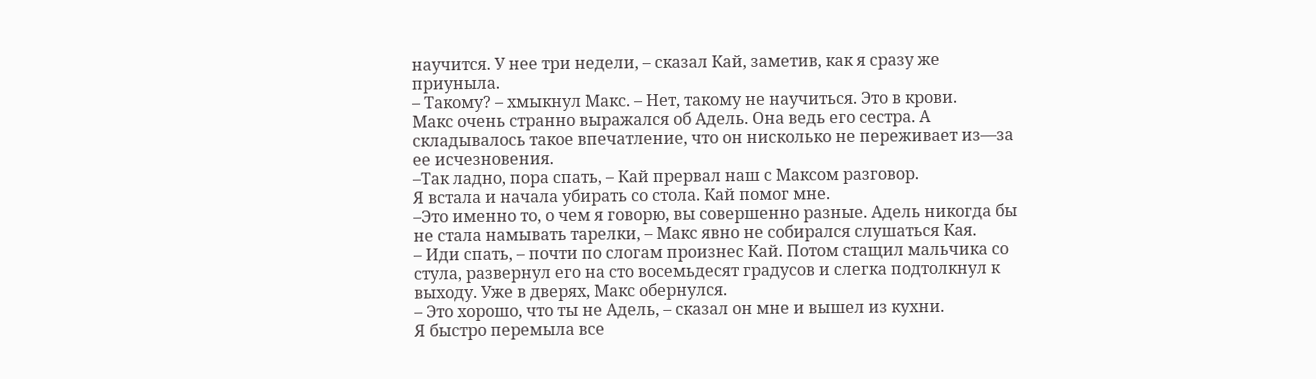научится. У нее три недели, – сказал Кай, заметив, как я сразу же приуныла.
– Такому? – хмыкнул Макс. – Нет, такому не научиться. Это в крови.
Макс очень странно выражался об Адель. Она ведь его сестра. А складывалось такое впечатление, что он нисколько не переживает из—за ее исчезновения.
–Так ладно, пора спать, – Кай прервал наш с Максом разговор.
Я встала и начала убирать со стола. Кай помог мне.
–Это именно то, о чем я говорю, вы совершенно разные. Адель никогда бы не стала намывать тарелки, – Макс явно не собирался слушаться Кая.
– Иди спать, – почти по слогам произнес Кай. Потом стащил мальчика со стула, развернул его на сто восемьдесят градусов и слегка подтолкнул к выходу. Уже в дверях, Макс обернулся.
– Это хорошо, что ты не Адель, – сказал он мне и вышел из кухни.
Я быстро перемыла все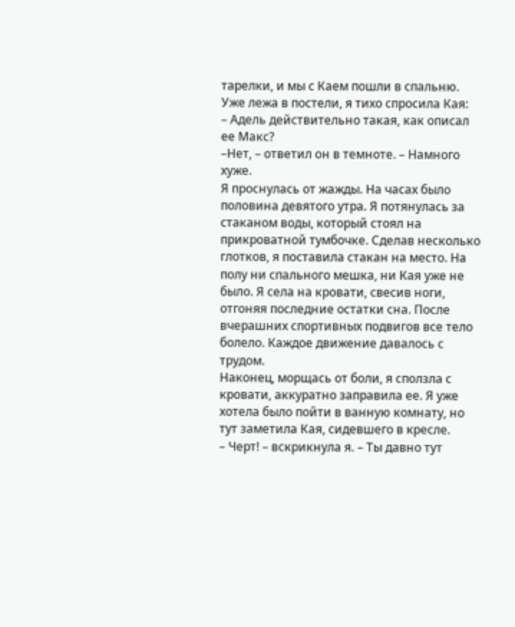тарелки, и мы с Каем пошли в спальню. Уже лежа в постели, я тихо спросила Кая:
– Адель действительно такая, как описал ее Макс?
–Нет, – ответил он в темноте. – Намного хуже.
Я проснулась от жажды. На часах было половина девятого утра. Я потянулась за стаканом воды, который стоял на прикроватной тумбочке. Сделав несколько глотков, я поставила стакан на место. На полу ни спального мешка, ни Кая уже не было. Я села на кровати, свесив ноги, отгоняя последние остатки сна. После вчерашних спортивных подвигов все тело болело. Каждое движение давалось с трудом.
Наконец, морщась от боли, я сползла с кровати, аккуратно заправила ее. Я уже хотела было пойти в ванную комнату, но тут заметила Кая, сидевшего в кресле.
– Черт! – вскрикнула я. – Ты давно тут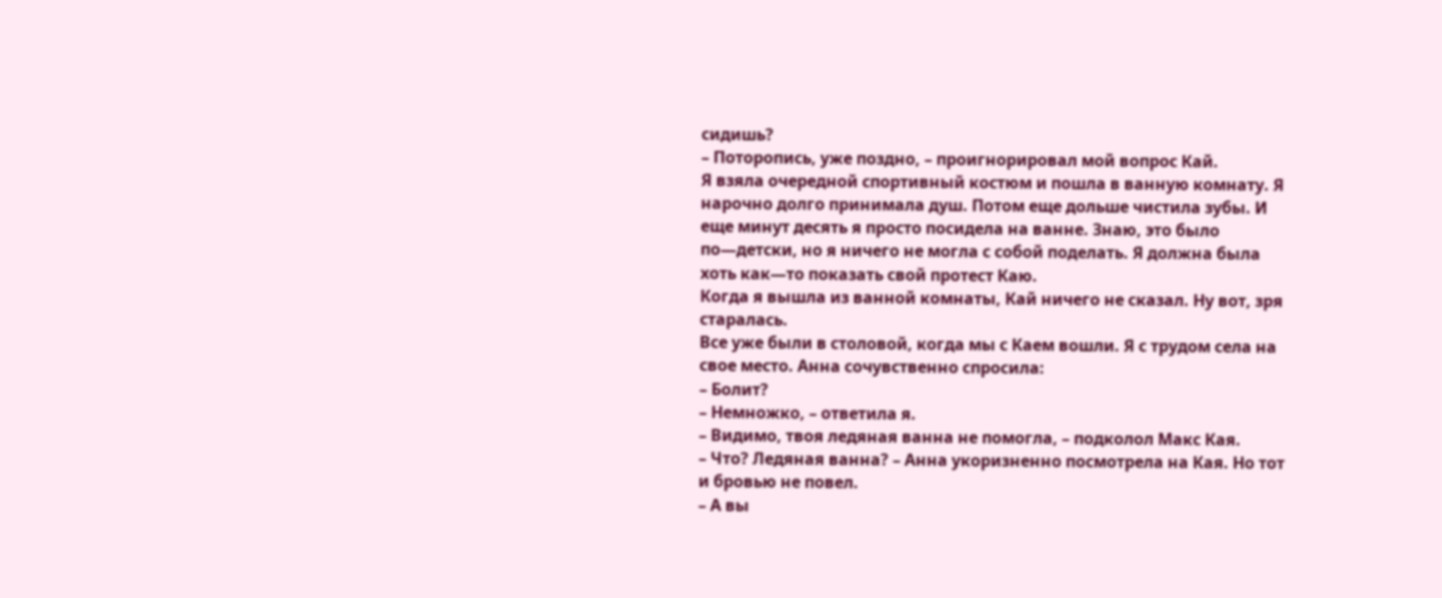сидишь?
– Поторопись, уже поздно, – проигнорировал мой вопрос Кай.
Я взяла очередной спортивный костюм и пошла в ванную комнату. Я нарочно долго принимала душ. Потом еще дольше чистила зубы. И еще минут десять я просто посидела на ванне. Знаю, это было по—детски, но я ничего не могла с собой поделать. Я должна была хоть как—то показать свой протест Каю.
Когда я вышла из ванной комнаты, Кай ничего не сказал. Ну вот, зря старалась.
Все уже были в столовой, когда мы с Каем вошли. Я с трудом села на свое место. Анна сочувственно спросила:
– Болит?
– Немножко, – ответила я.
– Видимо, твоя ледяная ванна не помогла, – подколол Макс Кая.
– Что? Ледяная ванна? – Анна укоризненно посмотрела на Кая. Но тот и бровью не повел.
– А вы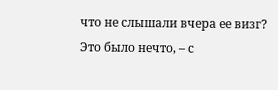что не слышали вчера ее визг? Это было нечто, – с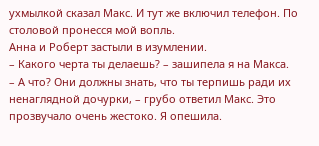ухмылкой сказал Макс. И тут же включил телефон. По столовой пронесся мой вопль.
Анна и Роберт застыли в изумлении.
– Какого черта ты делаешь? – зашипела я на Макса.
– А что? Они должны знать, что ты терпишь ради их ненаглядной дочурки, – грубо ответил Макс. Это прозвучало очень жестоко. Я опешила.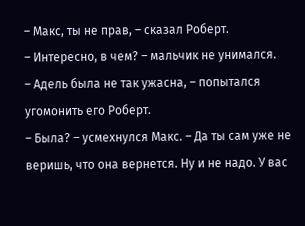– Макс, ты не прав, – сказал Роберт.
– Интересно, в чем? – мальчик не унимался.
– Адель была не так ужасна, – попытался угомонить его Роберт.
– Была? – усмехнулся Макс. – Да ты сам уже не веришь, что она вернется. Ну и не надо. У вас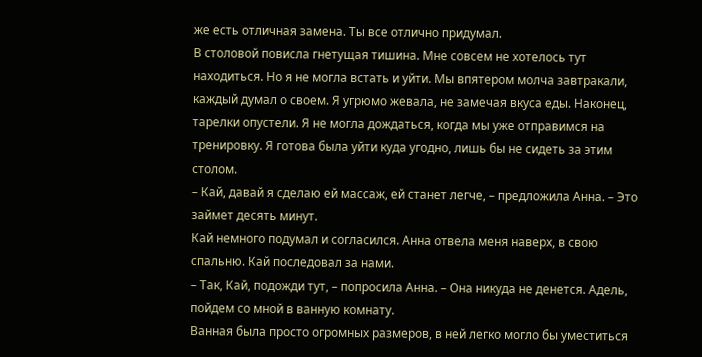же есть отличная замена. Ты все отлично придумал.
В столовой повисла гнетущая тишина. Мне совсем не хотелось тут находиться. Но я не могла встать и уйти. Мы впятером молча завтракали, каждый думал о своем. Я угрюмо жевала, не замечая вкуса еды. Наконец, тарелки опустели. Я не могла дождаться, когда мы уже отправимся на тренировку. Я готова была уйти куда угодно, лишь бы не сидеть за этим столом.
– Кай, давай я сделаю ей массаж, ей станет легче, – предложила Анна. – Это займет десять минут.
Кай немного подумал и согласился. Анна отвела меня наверх, в свою спальню. Кай последовал за нами.
– Так, Кай, подожди тут, – попросила Анна. – Она никуда не денется. Адель, пойдем со мной в ванную комнату.
Ванная была просто огромных размеров, в ней легко могло бы уместиться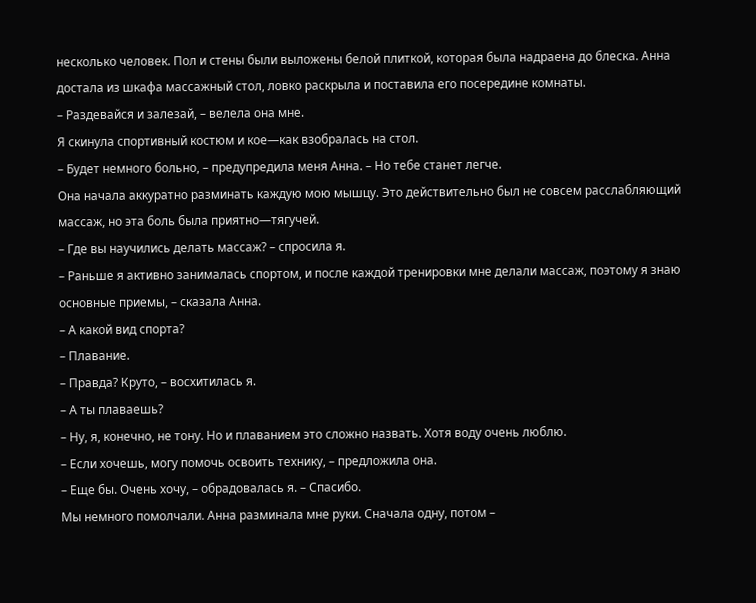несколько человек. Пол и стены были выложены белой плиткой, которая была надраена до блеска. Анна достала из шкафа массажный стол, ловко раскрыла и поставила его посередине комнаты.
– Раздевайся и залезай, – велела она мне.
Я скинула спортивный костюм и кое—как взобралась на стол.
– Будет немного больно, – предупредила меня Анна. – Но тебе станет легче.
Она начала аккуратно разминать каждую мою мышцу. Это действительно был не совсем расслабляющий массаж, но эта боль была приятно—тягучей.
– Где вы научились делать массаж? – спросила я.
– Раньше я активно занималась спортом, и после каждой тренировки мне делали массаж, поэтому я знаю основные приемы, – сказала Анна.
– А какой вид спорта?
– Плавание.
– Правда? Круто, – восхитилась я.
– А ты плаваешь?
– Ну, я, конечно, не тону. Но и плаванием это сложно назвать. Хотя воду очень люблю.
– Если хочешь, могу помочь освоить технику, – предложила она.
– Еще бы. Очень хочу, – обрадовалась я. – Спасибо.
Мы немного помолчали. Анна разминала мне руки. Сначала одну, потом –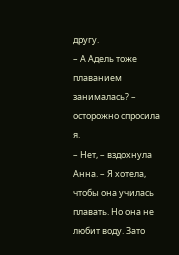другу.
– А Адель тоже плаванием занималась? – осторожно спросила я.
– Нет, – вздохнула Анна. – Я хотела, чтобы она училась плавать. Но она не любит воду. Зато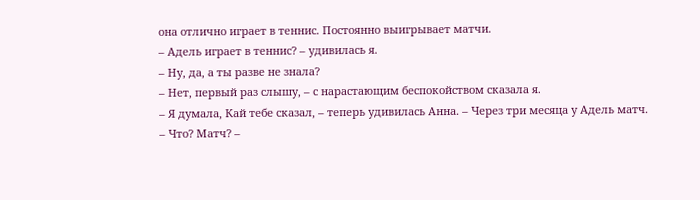она отлично играет в теннис. Постоянно выигрывает матчи.
– Адель играет в теннис? – удивилась я.
– Ну, да, а ты разве не знала?
– Нет, первый раз слышу, – с нарастающим беспокойством сказала я.
– Я думала, Кай тебе сказал, – теперь удивилась Анна. – Через три месяца у Адель матч.
– Что? Матч? –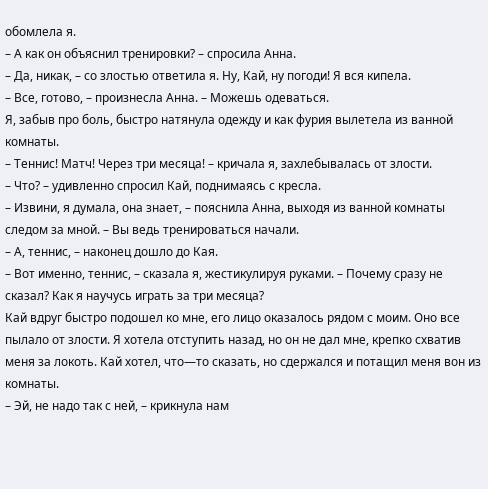обомлела я.
– А как он объяснил тренировки? – спросила Анна.
– Да, никак, – со злостью ответила я. Ну, Кай, ну погоди! Я вся кипела.
– Все, готово, – произнесла Анна. – Можешь одеваться.
Я, забыв про боль, быстро натянула одежду и как фурия вылетела из ванной комнаты.
– Теннис! Матч! Через три месяца! – кричала я, захлебывалась от злости.
– Что? – удивленно спросил Кай, поднимаясь с кресла.
– Извини, я думала, она знает, – пояснила Анна, выходя из ванной комнаты следом за мной. – Вы ведь тренироваться начали.
– А, теннис, – наконец дошло до Кая.
– Вот именно, теннис, – сказала я, жестикулируя руками. – Почему сразу не сказал? Как я научусь играть за три месяца?
Кай вдруг быстро подошел ко мне, его лицо оказалось рядом с моим. Оно все пылало от злости. Я хотела отступить назад, но он не дал мне, крепко схватив меня за локоть. Кай хотел, что—то сказать, но сдержался и потащил меня вон из комнаты.
– Эй, не надо так с ней, – крикнула нам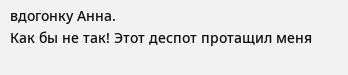вдогонку Анна.
Как бы не так! Этот деспот протащил меня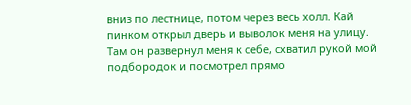вниз по лестнице, потом через весь холл. Кай пинком открыл дверь и выволок меня на улицу. Там он развернул меня к себе, схватил рукой мой подбородок и посмотрел прямо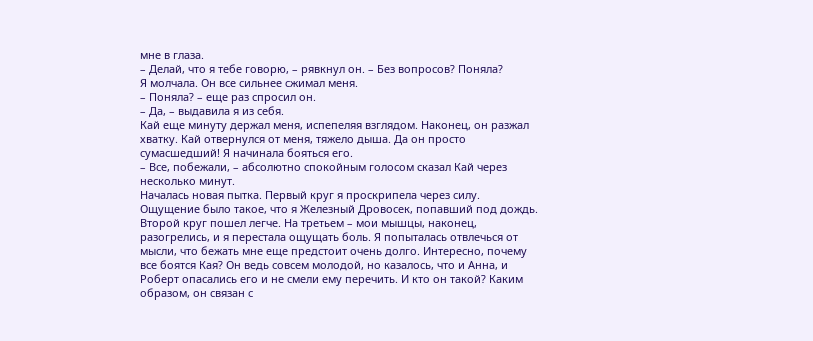мне в глаза.
– Делай, что я тебе говорю, – рявкнул он. – Без вопросов? Поняла?
Я молчала. Он все сильнее сжимал меня.
– Поняла? – еще раз спросил он.
– Да, – выдавила я из себя.
Кай еще минуту держал меня, испепеляя взглядом. Наконец, он разжал хватку. Кай отвернулся от меня, тяжело дыша. Да он просто сумасшедший! Я начинала бояться его.
– Все, побежали, – абсолютно спокойным голосом сказал Кай через несколько минут.
Началась новая пытка. Первый круг я проскрипела через силу. Ощущение было такое, что я Железный Дровосек, попавший под дождь. Второй круг пошел легче. На третьем – мои мышцы, наконец, разогрелись, и я перестала ощущать боль. Я попыталась отвлечься от мысли, что бежать мне еще предстоит очень долго. Интересно, почему все боятся Кая? Он ведь совсем молодой, но казалось, что и Анна, и Роберт опасались его и не смели ему перечить. И кто он такой? Каким образом, он связан с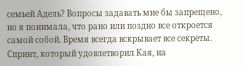семьей Адель? Вопросы задавать мне бы запрещено, но я понимала, что рано или поздно все откроется самой собой. Время всегда вскрывает все секреты.
Спринт, который удовлетворил Кая, на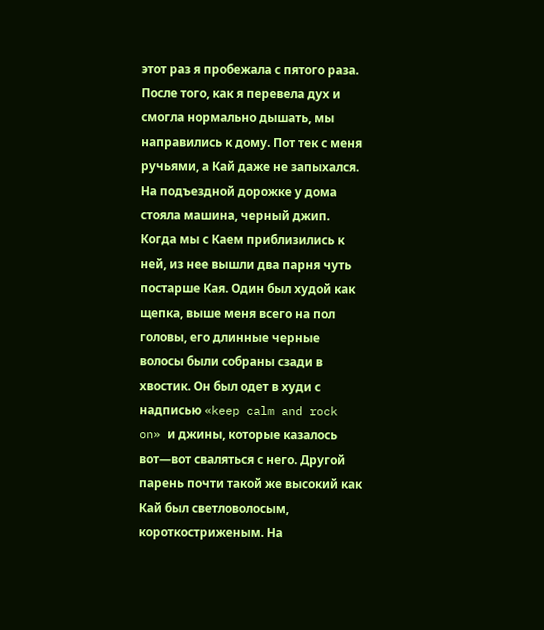этот раз я пробежала с пятого раза. После того, как я перевела дух и смогла нормально дышать, мы направились к дому. Пот тек с меня ручьями, а Кай даже не запыхался.
На подъездной дорожке у дома стояла машина, черный джип. Когда мы с Каем приблизились к ней, из нее вышли два парня чуть постарше Кая. Один был худой как щепка, выше меня всего на пол головы, его длинные черные волосы были собраны сзади в хвостик. Он был одет в худи с надписью «keep calm and rock on» и джины, которые казалось вот—вот сваляться с него. Другой парень почти такой же высокий как Кай был светловолосым, короткостриженым. На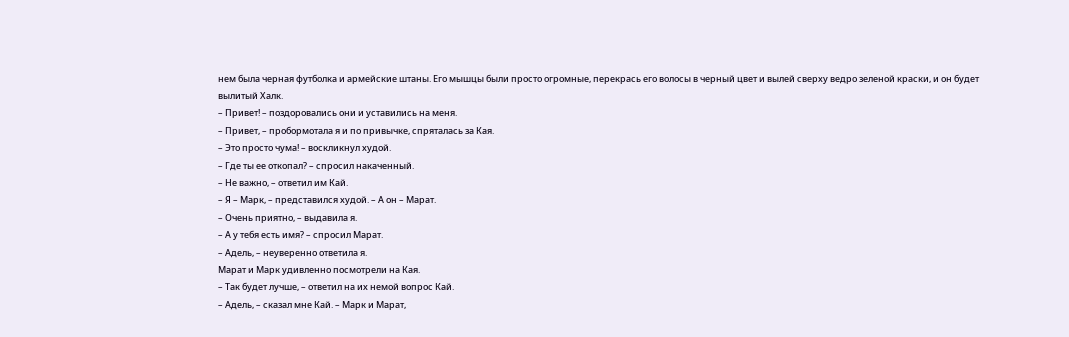нем была черная футболка и армейские штаны. Его мышцы были просто огромные, перекрась его волосы в черный цвет и вылей сверху ведро зеленой краски, и он будет вылитый Халк.
– Привет! – поздоровались они и уставились на меня.
– Привет, – пробормотала я и по привычке, спряталась за Кая.
– Это просто чума! – воскликнул худой.
– Где ты ее откопал? – спросил накаченный.
– Не важно, – ответил им Кай.
– Я – Марк, – представился худой. – А он – Марат.
– Очень приятно, – выдавила я.
– А у тебя есть имя? – спросил Марат.
– Адель, – неуверенно ответила я.
Марат и Марк удивленно посмотрели на Кая.
– Так будет лучше, – ответил на их немой вопрос Кай.
– Адель, – сказал мне Кай. – Марк и Марат,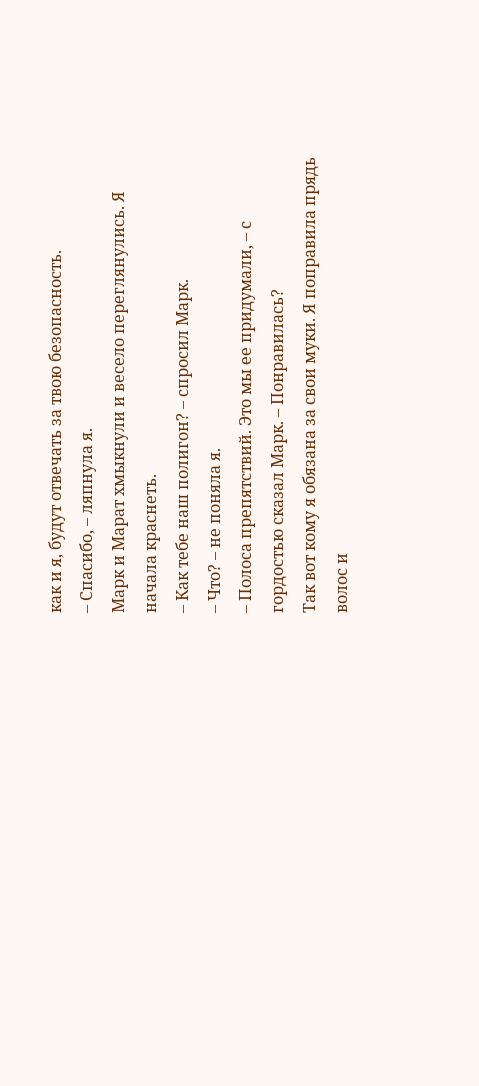как и я, будут отвечать за твою безопасность.
– Спасибо, – ляпнула я.
Марк и Марат хмыкнули и весело переглянулись. Я начала краснеть.
– Как тебе наш полигон? – спросил Марк.
– Что? – не поняла я.
– Полоса препятствий. Это мы ее придумали, – с гордостью сказал Марк. – Понравилась?
Так вот кому я обязана за свои муки. Я поправила прядь волос и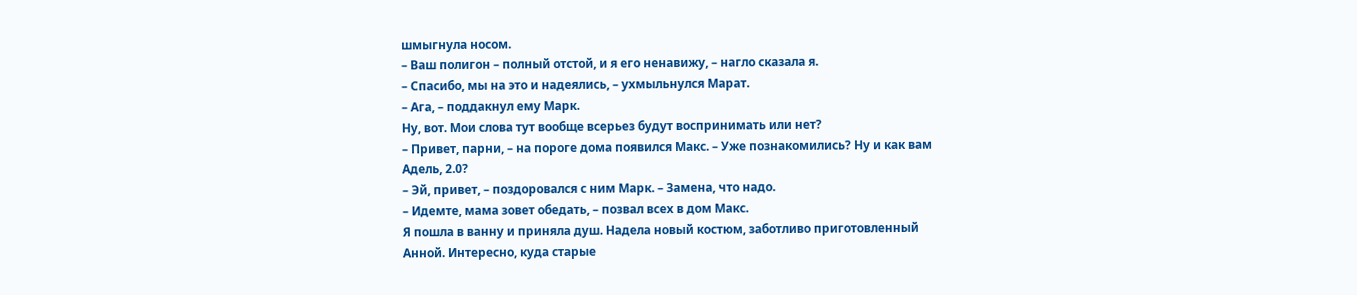шмыгнула носом.
– Ваш полигон – полный отстой, и я его ненавижу, – нагло сказала я.
– Спасибо, мы на это и надеялись, – ухмыльнулся Марат.
– Ага, – поддакнул ему Марк.
Ну, вот. Мои слова тут вообще всерьез будут воспринимать или нет?
– Привет, парни, – на пороге дома появился Макс. – Уже познакомились? Ну и как вам Адель, 2.0?
– Эй, привет, – поздоровался с ним Марк. – Замена, что надо.
– Идемте, мама зовет обедать, – позвал всех в дом Макс.
Я пошла в ванну и приняла душ. Надела новый костюм, заботливо приготовленный Анной. Интересно, куда старые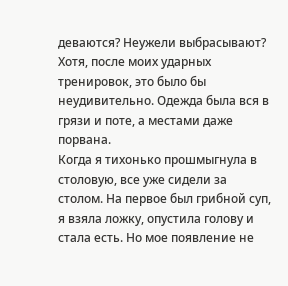деваются? Неужели выбрасывают? Хотя, после моих ударных тренировок, это было бы неудивительно. Одежда была вся в грязи и поте, а местами даже порвана.
Когда я тихонько прошмыгнула в столовую, все уже сидели за столом. На первое был грибной суп, я взяла ложку, опустила голову и стала есть. Но мое появление не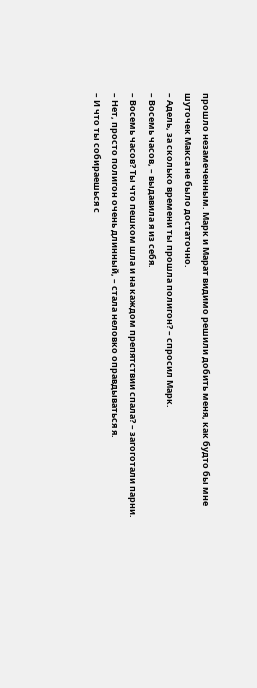прошло незамеченным. Марк и Марат видимо решили добить меня, как будто бы мне шуточек Макса не было достаточно.
– Адель, за сколько времени ты прошла полигон? – спросил Марк.
– Восемь часов, – выдавила я из себя.
– Восемь часов? Ты что пешком шла и на каждом препятствии спала? – загоготали парни.
– Нет, просто полигон очень длинный, – стала неловко оправдываться я.
– И что ты собираешься с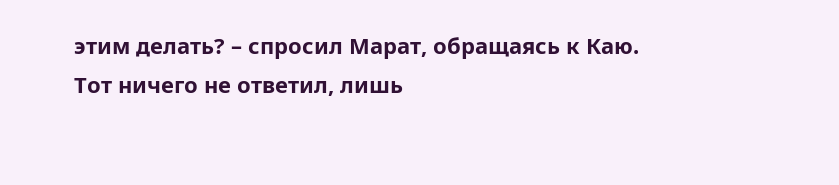этим делать? – спросил Марат, обращаясь к Каю.
Тот ничего не ответил, лишь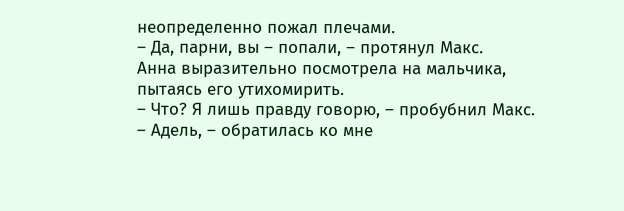неопределенно пожал плечами.
– Да, парни, вы – попали, – протянул Макс.
Анна выразительно посмотрела на мальчика, пытаясь его утихомирить.
– Что? Я лишь правду говорю, – пробубнил Макс.
– Адель, – обратилась ко мне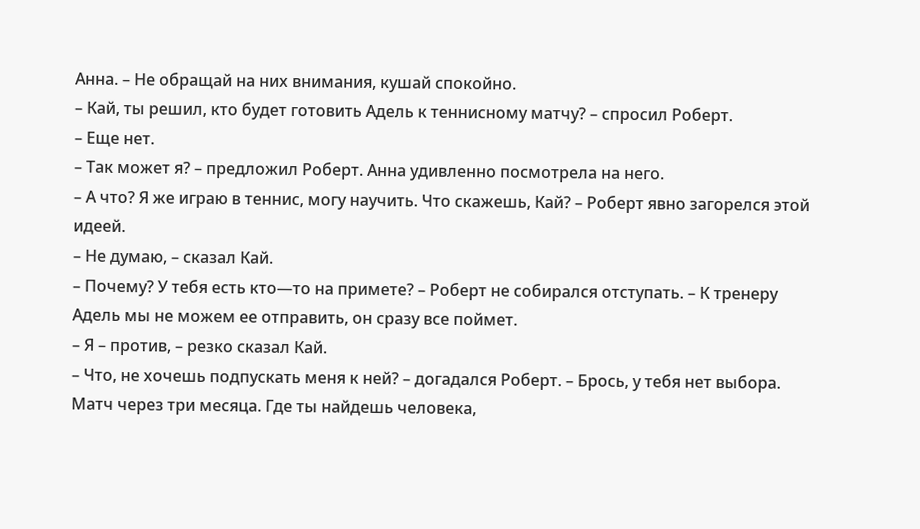Анна. – Не обращай на них внимания, кушай спокойно.
– Кай, ты решил, кто будет готовить Адель к теннисному матчу? – спросил Роберт.
– Еще нет.
– Так может я? – предложил Роберт. Анна удивленно посмотрела на него.
– А что? Я же играю в теннис, могу научить. Что скажешь, Кай? – Роберт явно загорелся этой идеей.
– Не думаю, – сказал Кай.
– Почему? У тебя есть кто—то на примете? – Роберт не собирался отступать. – К тренеру Адель мы не можем ее отправить, он сразу все поймет.
– Я – против, – резко сказал Кай.
– Что, не хочешь подпускать меня к ней? – догадался Роберт. – Брось, у тебя нет выбора. Матч через три месяца. Где ты найдешь человека,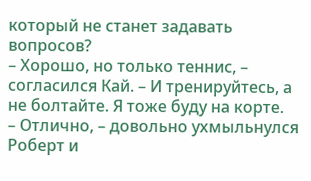который не станет задавать вопросов?
– Хорошо, но только теннис, – согласился Кай. – И тренируйтесь, а не болтайте. Я тоже буду на корте.
– Отлично, – довольно ухмыльнулся Роберт и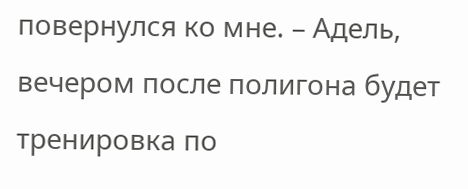повернулся ко мне. – Адель, вечером после полигона будет тренировка по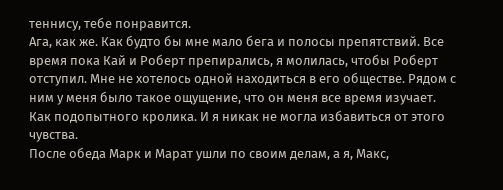теннису, тебе понравится.
Ага, как же. Как будто бы мне мало бега и полосы препятствий. Все время пока Кай и Роберт препирались, я молилась, чтобы Роберт отступил. Мне не хотелось одной находиться в его обществе. Рядом с ним у меня было такое ощущение, что он меня все время изучает. Как подопытного кролика. И я никак не могла избавиться от этого чувства.
После обеда Марк и Марат ушли по своим делам, а я, Макс,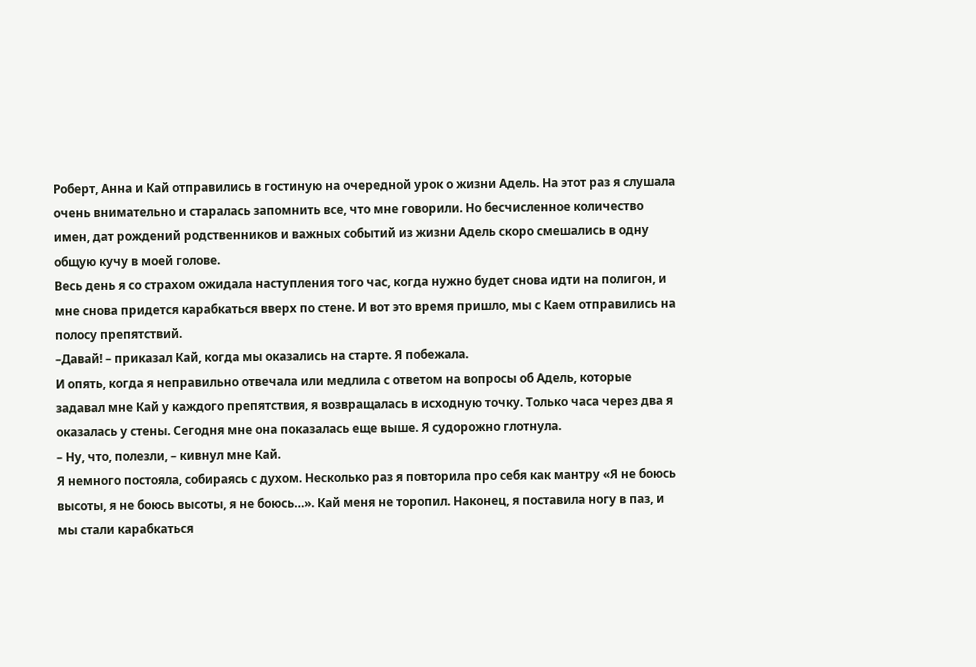Роберт, Анна и Кай отправились в гостиную на очередной урок о жизни Адель. На этот раз я слушала очень внимательно и старалась запомнить все, что мне говорили. Но бесчисленное количество имен, дат рождений родственников и важных событий из жизни Адель скоро смешались в одну общую кучу в моей голове.
Весь день я со страхом ожидала наступления того час, когда нужно будет снова идти на полигон, и мне снова придется карабкаться вверх по стене. И вот это время пришло, мы с Каем отправились на полосу препятствий.
–Давай! – приказал Кай, когда мы оказались на старте. Я побежала.
И опять, когда я неправильно отвечала или медлила с ответом на вопросы об Адель, которые задавал мне Кай у каждого препятствия, я возвращалась в исходную точку. Только часа через два я оказалась у стены. Сегодня мне она показалась еще выше. Я судорожно глотнула.
– Ну, что, полезли, – кивнул мне Кай.
Я немного постояла, собираясь с духом. Несколько раз я повторила про себя как мантру «Я не боюсь высоты, я не боюсь высоты, я не боюсь…». Кай меня не торопил. Наконец, я поставила ногу в паз, и мы стали карабкаться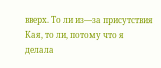вверх. То ли из—за присутствия Кая, то ли, потому что я делала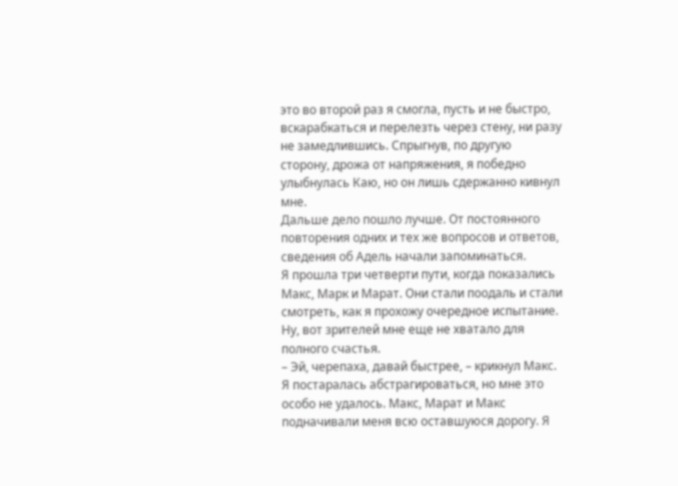это во второй раз я смогла, пусть и не быстро, вскарабкаться и перелезть через стену, ни разу не замедлившись. Спрыгнув, по другую сторону, дрожа от напряжения, я победно улыбнулась Каю, но он лишь сдержанно кивнул мне.
Дальше дело пошло лучше. От постоянного повторения одних и тех же вопросов и ответов, сведения об Адель начали запоминаться.
Я прошла три четверти пути, когда показались Макс, Марк и Марат. Они стали поодаль и стали смотреть, как я прохожу очередное испытание. Ну, вот зрителей мне еще не хватало для полного счастья.
– Эй, черепаха, давай быстрее, – крикнул Макс.
Я постаралась абстрагироваться, но мне это особо не удалось. Макс, Марат и Макс подначивали меня всю оставшуюся дорогу. Я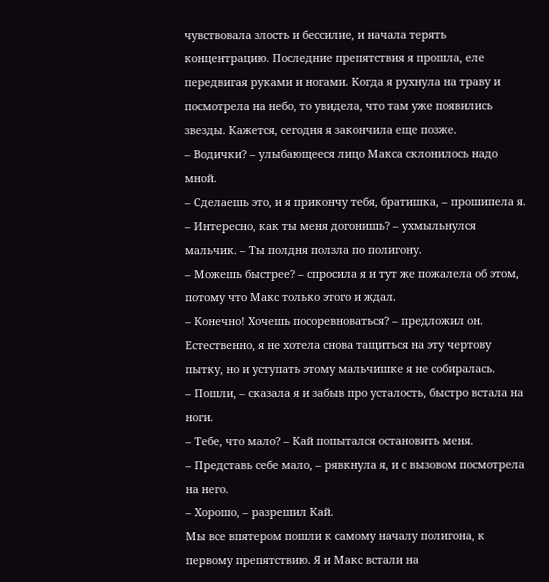чувствовала злость и бессилие, и начала терять концентрацию. Последние препятствия я прошла, еле передвигая руками и ногами. Когда я рухнула на траву и посмотрела на небо, то увидела, что там уже появились звезды. Кажется, сегодня я закончила еще позже.
– Водички? – улыбающееся лицо Макса склонилось надо мной.
– Сделаешь это, и я прикончу тебя, братишка, – прошипела я.
– Интересно, как ты меня догонишь? – ухмыльнулся мальчик. – Ты полдня ползла по полигону.
– Можешь быстрее? – спросила я и тут же пожалела об этом, потому что Макс только этого и ждал.
– Конечно! Хочешь посоревноваться? – предложил он.
Естественно, я не хотела снова тащиться на эту чертову пытку, но и уступать этому мальчишке я не собиралась.
– Пошли, – сказала я и забыв про усталость, быстро встала на ноги.
– Тебе, что мало? – Кай попытался остановить меня.
– Представь себе мало, – рявкнула я, и с вызовом посмотрела на него.
– Хорошо, – разрешил Кай.
Мы все впятером пошли к самому началу полигона, к первому препятствию. Я и Макс встали на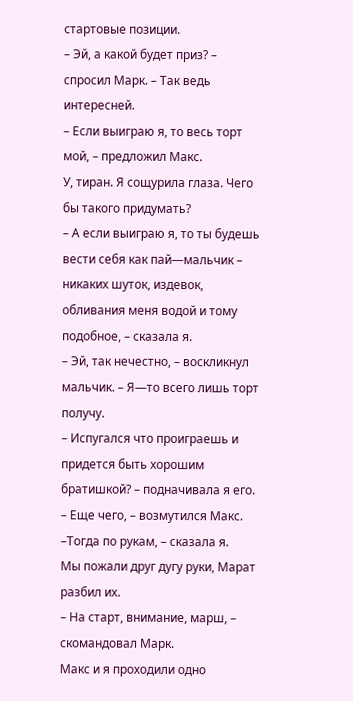стартовые позиции.
– Эй, а какой будет приз? – спросил Марк. – Так ведь интересней.
– Если выиграю я, то весь торт мой, – предложил Макс.
У, тиран. Я сощурила глаза. Чего бы такого придумать?
– А если выиграю я, то ты будешь вести себя как пай—мальчик – никаких шуток, издевок, обливания меня водой и тому подобное, – сказала я.
– Эй, так нечестно, – воскликнул мальчик. – Я—то всего лишь торт получу.
– Испугался что проиграешь и придется быть хорошим братишкой? – подначивала я его.
– Еще чего, – возмутился Макс.
–Тогда по рукам, – сказала я.
Мы пожали друг дугу руки, Марат разбил их.
– На старт, внимание, марш, – скомандовал Марк.
Макс и я проходили одно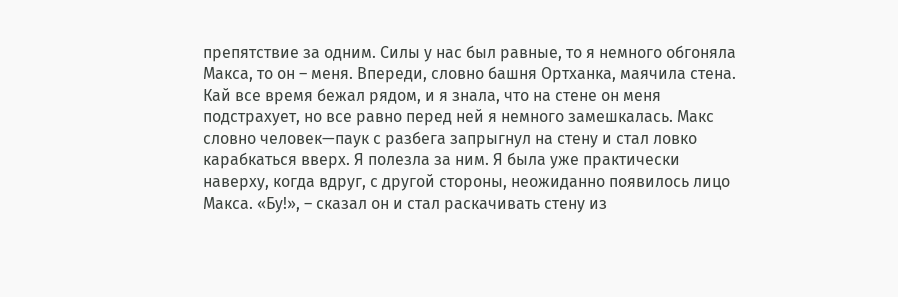препятствие за одним. Силы у нас был равные, то я немного обгоняла Макса, то он – меня. Впереди, словно башня Ортханка, маячила стена. Кай все время бежал рядом, и я знала, что на стене он меня подстрахует, но все равно перед ней я немного замешкалась. Макс словно человек—паук с разбега запрыгнул на стену и стал ловко карабкаться вверх. Я полезла за ним. Я была уже практически наверху, когда вдруг, с другой стороны, неожиданно появилось лицо Макса. «Бу!», – сказал он и стал раскачивать стену из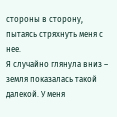стороны в сторону, пытаясь стряхнуть меня с нее.
Я случайно глянула вниз – земля показалась такой далекой. У меня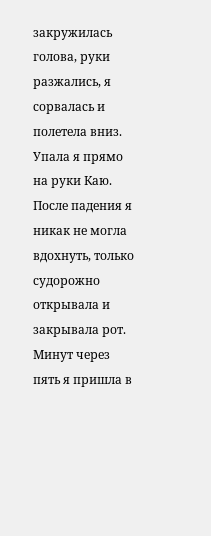закружилась голова, руки разжались, я сорвалась и полетела вниз. Упала я прямо на руки Каю. После падения я никак не могла вдохнуть, только судорожно открывала и закрывала рот. Минут через пять я пришла в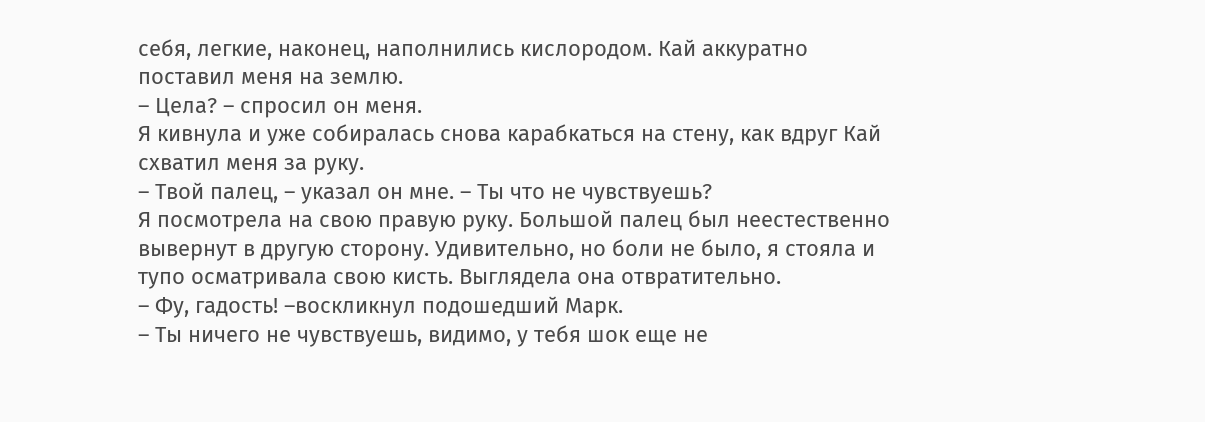себя, легкие, наконец, наполнились кислородом. Кай аккуратно поставил меня на землю.
– Цела? – спросил он меня.
Я кивнула и уже собиралась снова карабкаться на стену, как вдруг Кай схватил меня за руку.
– Твой палец, – указал он мне. – Ты что не чувствуешь?
Я посмотрела на свою правую руку. Большой палец был неестественно вывернут в другую сторону. Удивительно, но боли не было, я стояла и тупо осматривала свою кисть. Выглядела она отвратительно.
– Фу, гадость! –воскликнул подошедший Марк.
– Ты ничего не чувствуешь, видимо, у тебя шок еще не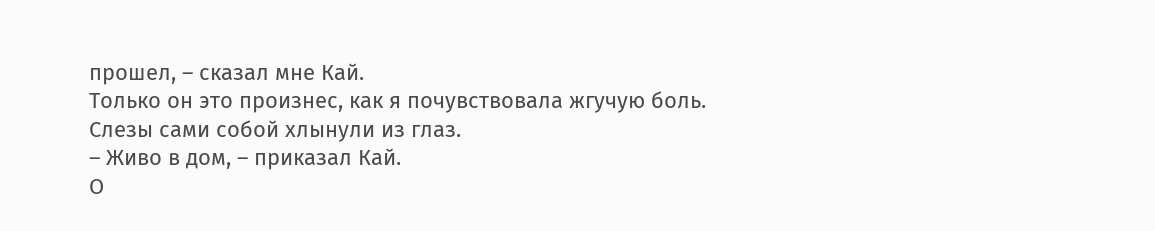прошел, – сказал мне Кай.
Только он это произнес, как я почувствовала жгучую боль. Слезы сами собой хлынули из глаз.
– Живо в дом, – приказал Кай.
О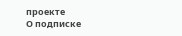проекте
О подписке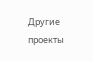Другие проекты